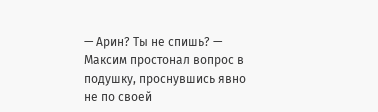— Арин? Ты не спишь? — Максим простонал вопрос в подушку, проснувшись явно не по своей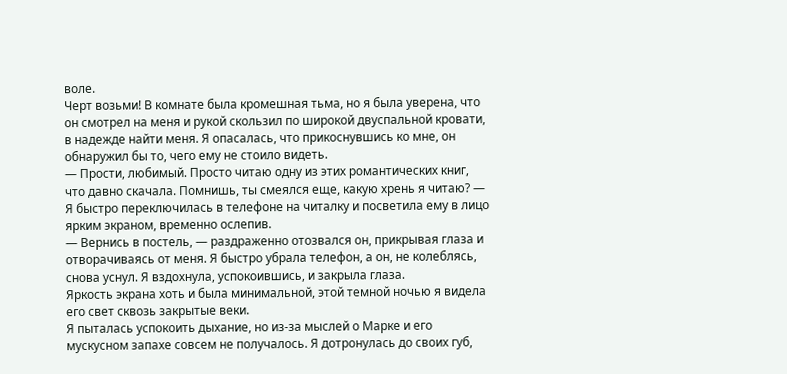воле.
Черт возьми! В комнате была кромешная тьма, но я была уверена, что он смотрел на меня и рукой скользил по широкой двуспальной кровати, в надежде найти меня. Я опасалась, что прикоснувшись ко мне, он обнаружил бы то, чего ему не стоило видеть.
— Прости, любимый. Просто читаю одну из этих романтических книг, что давно скачала. Помнишь, ты смеялся еще, какую хрень я читаю? — Я быстро переключилась в телефоне на читалку и посветила ему в лицо ярким экраном, временно ослепив.
— Вернись в постель, — раздраженно отозвался он, прикрывая глаза и отворачиваясь от меня. Я быстро убрала телефон, а он, не колеблясь, снова уснул. Я вздохнула, успокоившись, и закрыла глаза.
Яркость экрана хоть и была минимальной, этой темной ночью я видела его свет сквозь закрытые веки.
Я пыталась успокоить дыхание, но из-за мыслей о Марке и его мускусном запахе совсем не получалось. Я дотронулась до своих губ,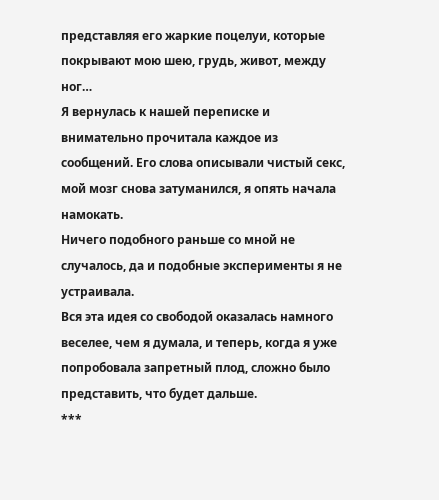представляя его жаркие поцелуи, которые покрывают мою шею, грудь, живот, между ног…
Я вернулась к нашей переписке и внимательно прочитала каждое из сообщений. Его слова описывали чистый секс, мой мозг снова затуманился, я опять начала намокать.
Ничего подобного раньше со мной не случалось, да и подобные эксперименты я не устраивала.
Вся эта идея со свободой оказалась намного веселее, чем я думала, и теперь, когда я уже попробовала запретный плод, сложно было представить, что будет дальше.
***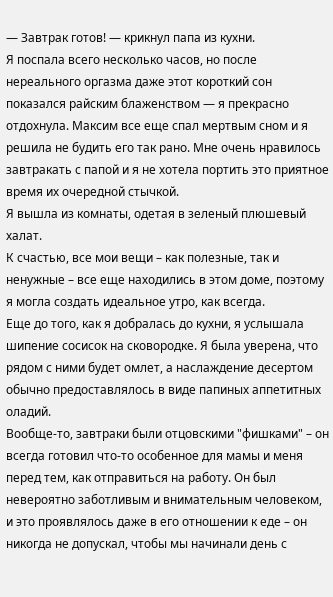— Завтрак готов! — крикнул папа из кухни.
Я поспала всего несколько часов, но после нереального оргазма даже этот короткий сон показался райским блаженством — я прекрасно отдохнула. Максим все еще спал мертвым сном и я решила не будить его так рано. Мне очень нравилось завтракать с папой и я не хотела портить это приятное время их очередной стычкой.
Я вышла из комнаты, одетая в зеленый плюшевый халат.
К счастью, все мои вещи – как полезные, так и ненужные – все еще находились в этом доме, поэтому я могла создать идеальное утро, как всегда.
Еще до того, как я добралась до кухни, я услышала шипение сосисок на сковородке. Я была уверена, что рядом с ними будет омлет, а наслаждение десертом обычно предоставлялось в виде папиных аппетитных оладий.
Вообще-то, завтраки были отцовскими "фишками" – он всегда готовил что-то особенное для мамы и меня перед тем, как отправиться на работу. Он был невероятно заботливым и внимательным человеком, и это проявлялось даже в его отношении к еде – он никогда не допускал, чтобы мы начинали день с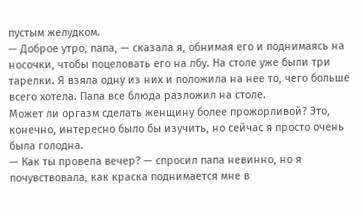пустым желудком.
— Доброе утро, папа, — сказала я, обнимая его и поднимаясь на носочки, чтобы поцеловать его на лбу. На столе уже были три тарелки. Я взяла одну из них и положила на нее то, чего больше всего хотела. Папа все блюда разложил на столе.
Может ли оргазм сделать женщину более прожорливой? Это, конечно, интересно было бы изучить, но сейчас я просто очень была голодна.
— Как ты провела вечер? — спросил папа невинно, но я почувствовала, как краска поднимается мне в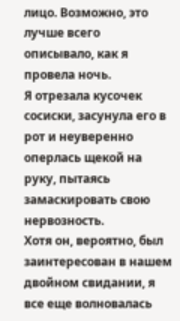лицо. Возможно, это лучше всего описывало, как я провела ночь.
Я отрезала кусочек сосиски, засунула его в рот и неуверенно оперлась щекой на руку, пытаясь замаскировать свою нервозность.
Хотя он, вероятно, был заинтересован в нашем двойном свидании, я все еще волновалась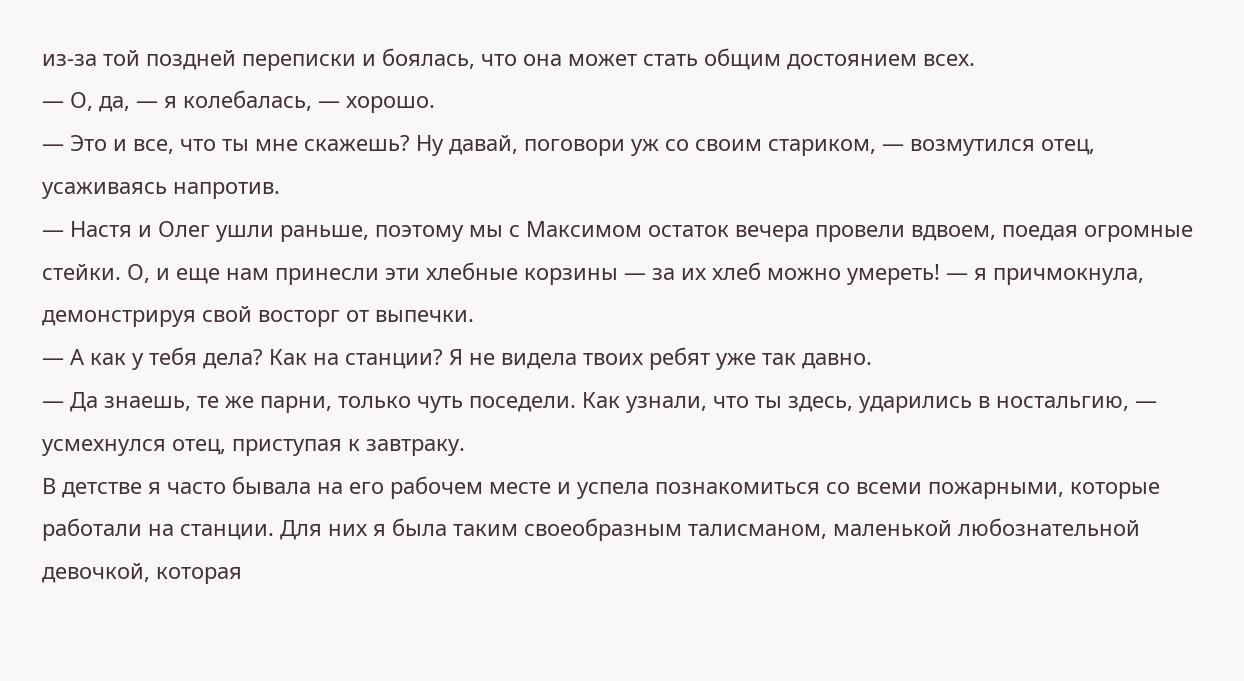из-за той поздней переписки и боялась, что она может стать общим достоянием всех.
— О, да, — я колебалась, — хорошо.
— Это и все, что ты мне скажешь? Ну давай, поговори уж со своим стариком, — возмутился отец, усаживаясь напротив.
— Настя и Олег ушли раньше, поэтому мы с Максимом остаток вечера провели вдвоем, поедая огромные стейки. О, и еще нам принесли эти хлебные корзины — за их хлеб можно умереть! — я причмокнула, демонстрируя свой восторг от выпечки.
— А как у тебя дела? Как на станции? Я не видела твоих ребят уже так давно.
— Да знаешь, те же парни, только чуть поседели. Как узнали, что ты здесь, ударились в ностальгию, — усмехнулся отец, приступая к завтраку.
В детстве я часто бывала на его рабочем месте и успела познакомиться со всеми пожарными, которые работали на станции. Для них я была таким своеобразным талисманом, маленькой любознательной девочкой, которая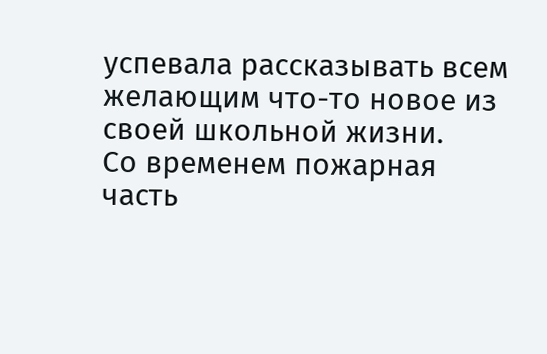успевала рассказывать всем желающим что-то новое из своей школьной жизни.
Со временем пожарная часть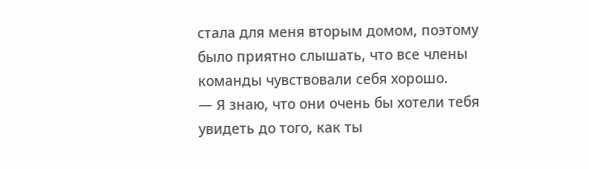стала для меня вторым домом, поэтому было приятно слышать, что все члены команды чувствовали себя хорошо.
— Я знаю, что они очень бы хотели тебя увидеть до того, как ты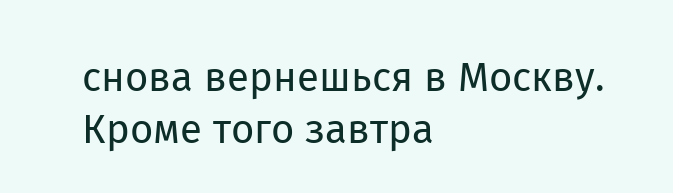снова вернешься в Москву. Кроме того завтра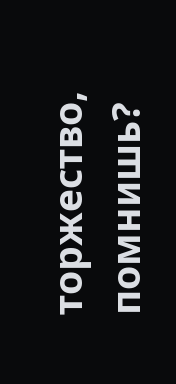торжество, помнишь?